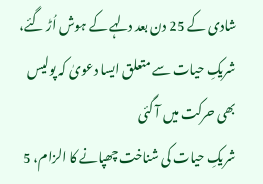شادی کے 25 دن بعد دلہے کے ہوش اُڑ گئے، شریکِ حیات سے متعلق ایسا دعویٰ کہ پولیس بھی حرکت میں آ گئی
شریکِ حیات کی شناخت چھپانے کا الزام، 5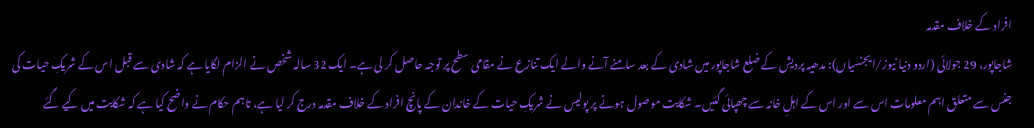افراد کے خلاف مقدمہ
شاجاپور، 29 جولائی (اردو دنیا نیوز/ایجنسیاں): مدھیہ پردیش کے ضلع شاجاپور میں شادی کے بعد سامنے آنے والے ایک تنازع نے مقامی سطح پر توجہ حاصل کر لی ہے۔ ایک 32 سالہ شخص نے الزام لگایا ہے کہ شادی سے قبل اس کے شریکِ حیات کی جنس سے متعلق اہم معلومات اس سے اور اس کے اہلِ خانہ سے چھپائی گئیں۔ شکایت موصول ہونے پر پولیس نے شریکِ حیات کے خاندان کے پانچ افراد کے خلاف مقدمہ درج کر لیا ہے، تاہم حکام نے واضح کیا ہے کہ شکایت میں کیے گئے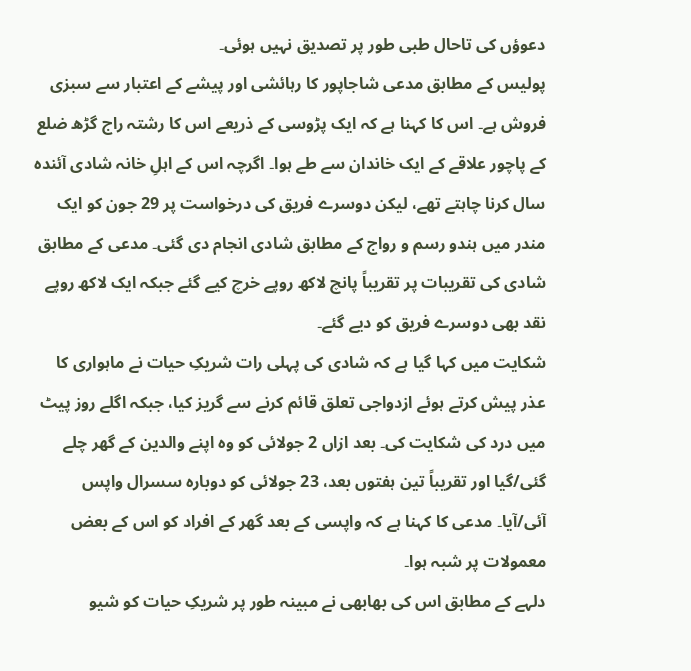دعوؤں کی تاحال طبی طور پر تصدیق نہیں ہوئی۔
پولیس کے مطابق مدعی شاجاپور کا رہائشی اور پیشے کے اعتبار سے سبزی فروش ہے۔ اس کا کہنا ہے کہ ایک پڑوسی کے ذریعے اس کا رشتہ راج گڑھ ضلع کے پاچور علاقے کے ایک خاندان سے طے ہوا۔ اگرچہ اس کے اہلِ خانہ شادی آئندہ سال کرنا چاہتے تھے، لیکن دوسرے فریق کی درخواست پر 29 جون کو ایک مندر میں ہندو رسم و رواج کے مطابق شادی انجام دی گئی۔ مدعی کے مطابق شادی کی تقریبات پر تقریباً پانچ لاکھ روپے خرچ کیے گئے جبکہ ایک لاکھ روپے نقد بھی دوسرے فریق کو دیے گئے۔
شکایت میں کہا گیا ہے کہ شادی کی پہلی رات شریکِ حیات نے ماہواری کا عذر پیش کرتے ہوئے ازدواجی تعلق قائم کرنے سے گریز کیا، جبکہ اگلے روز پیٹ میں درد کی شکایت کی۔ بعد ازاں 2 جولائی کو وہ اپنے والدین کے گھر چلے گئی/گیا اور تقریباً تین ہفتوں بعد، 23 جولائی کو دوبارہ سسرال واپس آئی/آیا۔ مدعی کا کہنا ہے کہ واپسی کے بعد گھر کے افراد کو اس کے بعض معمولات پر شبہ ہوا۔
دلہے کے مطابق اس کی بھابھی نے مبینہ طور پر شریکِ حیات کو شیو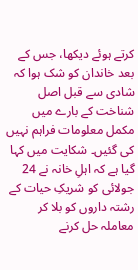کرتے ہوئے دیکھا، جس کے بعد خاندان کو شک ہوا کہ شادی سے قبل اصل شناخت کے بارے میں مکمل معلومات فراہم نہیں کی گئیں۔ شکایت میں کہا گیا ہے کہ اہلِ خانہ نے 24 جولائی کو شریکِ حیات کے رشتہ داروں کو بلا کر معاملہ حل کرنے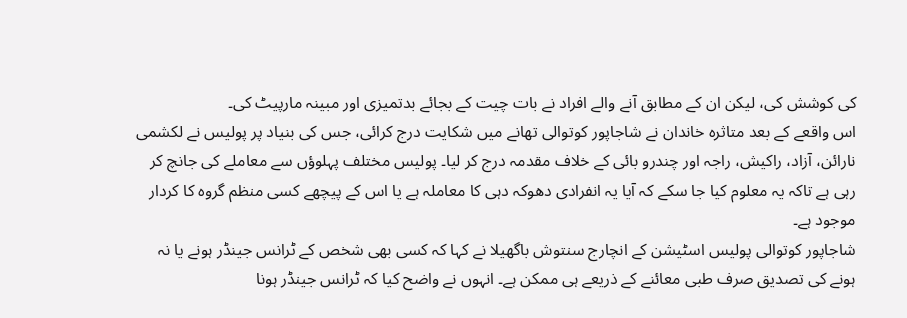کی کوشش کی، لیکن ان کے مطابق آنے والے افراد نے بات چیت کے بجائے بدتمیزی اور مبینہ مارپیٹ کی۔
اس واقعے کے بعد متاثرہ خاندان نے شاجاپور کوتوالی تھانے میں شکایت درج کرائی، جس کی بنیاد پر پولیس نے لکشمی نارائن، آزاد، راکیش، راجہ اور چندرو بائی کے خلاف مقدمہ درج کر لیا۔ پولیس مختلف پہلوؤں سے معاملے کی جانچ کر رہی ہے تاکہ یہ معلوم کیا جا سکے کہ آیا یہ انفرادی دھوکہ دہی کا معاملہ ہے یا اس کے پیچھے کسی منظم گروہ کا کردار موجود ہے۔
شاجاپور کوتوالی پولیس اسٹیشن کے انچارج سنتوش باگھیلا نے کہا کہ کسی بھی شخص کے ٹرانس جینڈر ہونے یا نہ ہونے کی تصدیق صرف طبی معائنے کے ذریعے ہی ممکن ہے۔ انہوں نے واضح کیا کہ ٹرانس جینڈر ہونا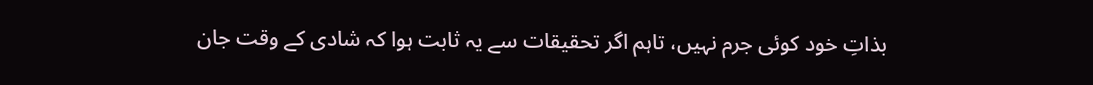بذاتِ خود کوئی جرم نہیں، تاہم اگر تحقیقات سے یہ ثابت ہوا کہ شادی کے وقت جان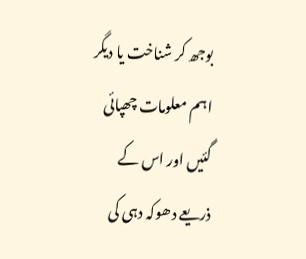بوجھ کر شناخت یا دیگر اہم معلومات چھپائی گئیں اور اس کے ذریعے دھوکہ دہی کی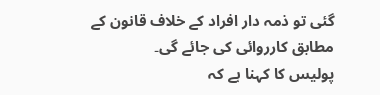گئی تو ذمہ دار افراد کے خلاف قانون کے مطابق کارروائی کی جائے گی۔
پولیس کا کہنا ہے کہ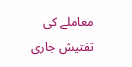معاملے کی تفتیش جاری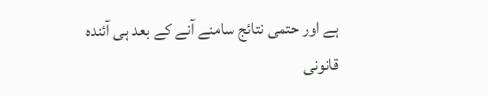ہے اور حتمی نتائج سامنے آنے کے بعد ہی آئندہ قانونی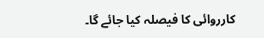کارروائی کا فیصلہ کیا جائے گا۔